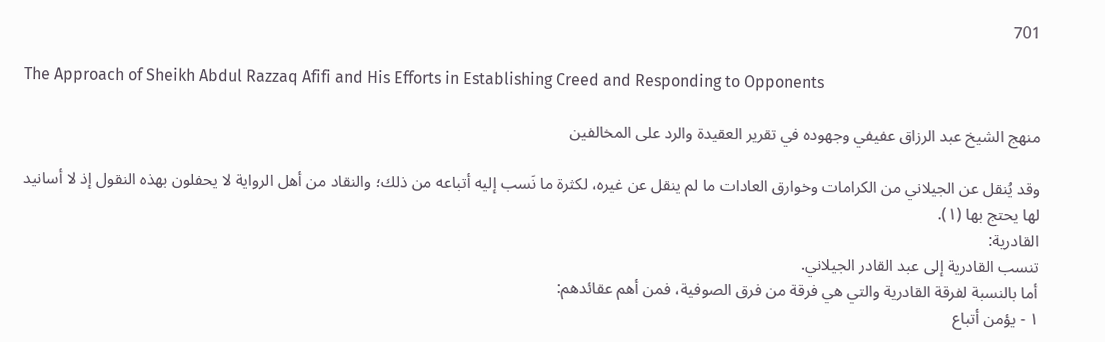701

The Approach of Sheikh Abdul Razzaq Afifi and His Efforts in Establishing Creed and Responding to Opponents

منهج الشيخ عبد الرزاق عفيفي وجهوده في تقرير العقيدة والرد على المخالفين

وقد يُنقل عن الجيلاني من الكرامات وخوارق العادات ما لم ينقل عن غيره، لكثرة ما نَسب إليه أتباعه من ذلك؛ والنقاد من أهل الرواية لا يحفلون بهذه النقول إذ لا أسانيد لها يحتج بها (١).
القادرية:
تنسب القادرية إلى عبد القادر الجيلاني.
أما بالنسبة لفرقة القادرية والتي هي فرقة من فرق الصوفية، فمن أهم عقائدهم:
١ - يؤمن أتباع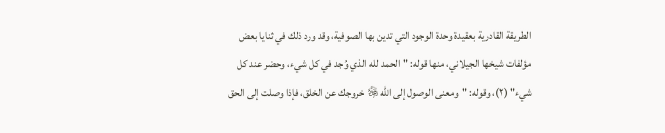الطريقة القادرية بعقيدة وحدة الوجود التي تدين بها الصوفية، وقد ورد ذلك في ثنايا بعض مؤلفات شيخها الجيلاني، منها قوله: "الحمد لله الذي وُجد في كل شيء، وحضر عند كل شيء" (٢)، وقوله: "ومعنى الوصول إلى الله ﷿ خروجك عن الخلق، فإذا وصلت إلى الحق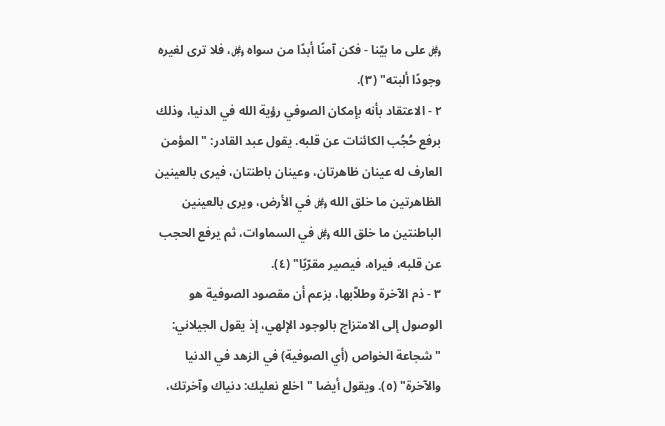﷿ على ما بيّنا - فكن آمنًا أبدًا من سواه ﷿، فلا ترى لغيره وجودًا ألبته" (٣).
٢ - الاعتقاد بأنه بإمكان الصوفي رؤية الله في الدنيا، وذلك برفع حُجُب الكائنات عن قلبه. يقول عبد القادر: "المؤمن العارف له عينان ظاهرتان، وعينان باطنتان، فيرى بالعينين الظاهرتين ما خلق الله ﷿ في الأرض، ويرى بالعينين الباطنتين ما خلق الله ﷿ في السماوات، ثم يرفع الحجب عن قلبه، فيراه، فيصير مقرّبًا" (٤).
٣ - ذم الآخرة وطلاّبها، بزعم أن مقصود الصوفية هو الوصول إلى الامتزاج بالوجود الإلهي، إذ يقول الجيلاني: "شجاعة الخواص (أي الصوفية) في الزهد في الدنيا والآخرة" (٥). ويقول أيضا "اخلع نعليك: دنياك وآخرتك،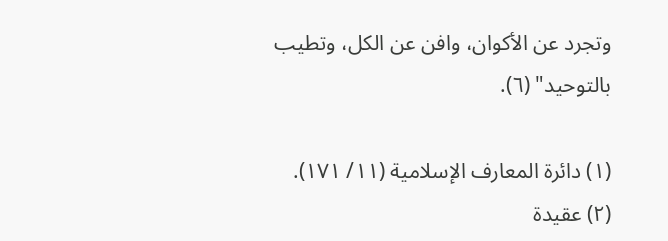وتجرد عن الأكوان، وافن عن الكل، وتطيب بالتوحيد" (٦).

(١) دائرة المعارف الإسلامية (١١/ ١٧١).
(٢) عقيدة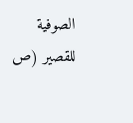الصوفية للقصير (ص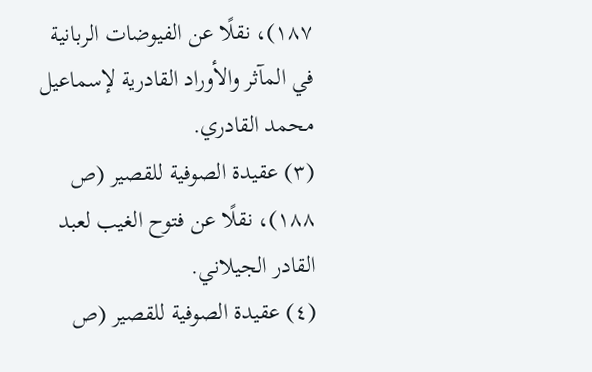١٨٧)، نقلًا عن الفيوضات الربانية في المآثر والأوراد القادرية لإسماعيل محمد القادري.
(٣) عقيدة الصوفية للقصير (ص ١٨٨)، نقلًا عن فتوح الغيب لعبد القادر الجيلاني.
(٤) عقيدة الصوفية للقصير (ص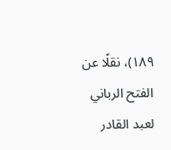١٨٩)، نقلًا عن الفتح الرباني لعبد القادر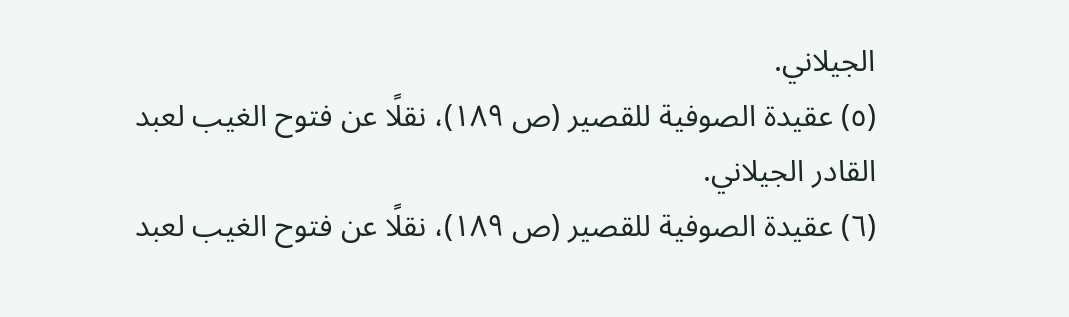الجيلاني.
(٥) عقيدة الصوفية للقصير (ص ١٨٩)، نقلًا عن فتوح الغيب لعبد القادر الجيلاني.
(٦) عقيدة الصوفية للقصير (ص ١٨٩)، نقلًا عن فتوح الغيب لعبد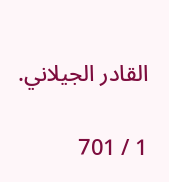القادر الجيلاني.

1 / 701